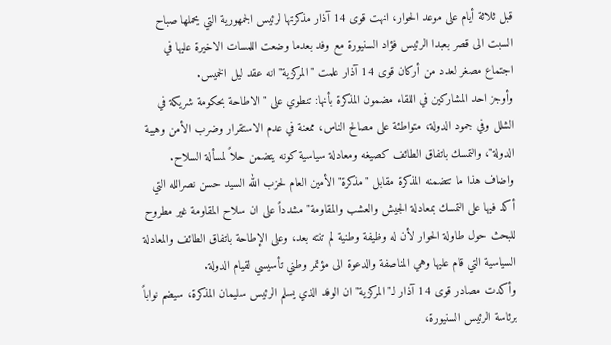قبل ثلاثة أيام على موعد الحوار، انهت قوى 14 آذار مذكرتها لرئيس الجمهورية التي يحملها صباح السبت الى قصر بعبدا الرئيس فؤاد السنيورة مع وفد بعدما وضعت اللمسات الاخيرة عليها في اجتماع مصغر لعدد من أركان قوى 14 آذار علمت "المركزية" انه عقد ليل الخميس.
وأوجز احد المشاركين في اللقاء مضمون المذكرة بأنها: تنطوي على "الاطاحة بحكومة شريكة في الشلل وفي جمود الدولة، متواطئة على مصالح الناس، ممعنة في عدم الاستقرار وضرب الأمن وهيبة الدولة"، والتمسك باتفاق الطائف كصيغه ومعادلة سياسية كونه يتضمن حلاً لمسألة السلاح. واضاف هذا ما تتضمنه المذكرة مقابل "مذكرة" الأمين العام لحزب الله السيد حسن نصرالله التي أكد فيها على التمسك بمعادلة الجيش والعشب والمقاومة" مشدداً على ان سلاح المقاومة غير مطروح للبحث حول طاولة الحوار لأن له وظيفة وطنية لم تنته بعد، وعلى الإطاحة باتفاق الطائف والمعادلة السياسية التي قام عليها وهي المناصفة والدعوة الى مؤتمر وطني تأسيسي لقيام الدولة.
وأكدت مصادر قوى 14 آذار لـ"المركزية" ان الوفد الذي يسلم الرئيس سليمان المذكرة، سيضم نواباً برئاسة الرئيس السنيورة،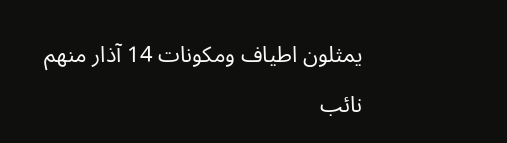يمثلون اطياف ومكونات 14 آذار منهم نائب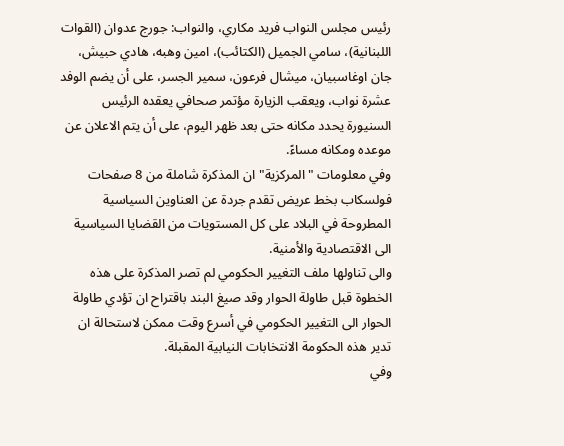رئيس مجلس النواب فريد مكاري، والنواب: جورج عدوان (القوات اللبنانية)، سامي الجميل (الكتائب)، امين وهبه، هادي حبيش، جان اوغاسبيان، ميشال فرعون، سمير الجسر، على أن يضم الوفد عشرة نواب، ويعقب الزيارة مؤتمر صحافي يعقده الرئيس السنيورة يحدد مكانه حتى بعد ظهر اليوم، على أن يتم الاعلان عن موعده ومكانه مساءً.
وفي معلومات "المركزية" ان المذكرة شاملة من 8 صفحات فولسكاب بخط عريض تقدم جردة عن العناوين السياسية المطروحة في البلاد على كل المستويات من القضايا السياسية الى الاقتصادية والأمنية.
والى تناولها ملف التغيير الحكومي لم تصر المذكرة على هذه الخطوة قبل طاولة الحوار وقد صيغ البند باقتراح ان تؤدي طاولة الحوار الى التغيير الحكومي في أسرع وقت ممكن لاستحالة ان تدير هذه الحكومة الانتخابات النيابية المقبلة.
وفي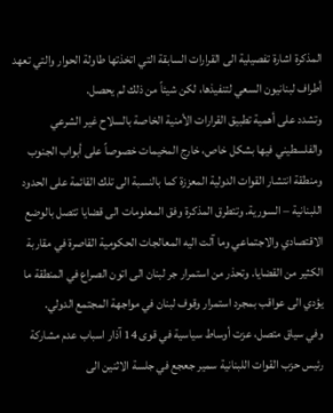المذكرة اشارة تفصيلية الى القرارات السابقة التي اتخذتها طاولة الحوار والتي تعهد أطراف لبنانيون السعي لتنفيذها، لكن شيئاً من ذلك لم يحصل.
وتشدد على أهمية تطبيق القرارات الأمنية الخاصة بالسلاح غير الشرعي والفلسطيني فيها بشكل خاص، خارج المخيمات خصوصاً على أبواب الجنوب ومنطقة انتشار القوات الدولية المعززة كما بالنسبة الى تلك القائمة على الحدود اللبنانية – السورية. وتتطرق المذكرة وفق المعلومات الى قضايا تتصل بالوضع الاقتصادي والاجتماعي وما آلت اليه المعالجات الحكومية القاصرة في مقاربة الكثير من القضايا. وتحذر من استمرار جر لبنان الى اتون الصراع في المنطقة ما يؤدي الى عواقب بمجرد استمرار وقوف لبنان في مواجهة المجتمع الدولي.
وفي سياق متصل، عزت أوساط سياسية في قوى 14 آذار اسباب عدم مشاركة رئيس حزب القوات اللبنانية سمير جعجع في جلسة الاثنين الى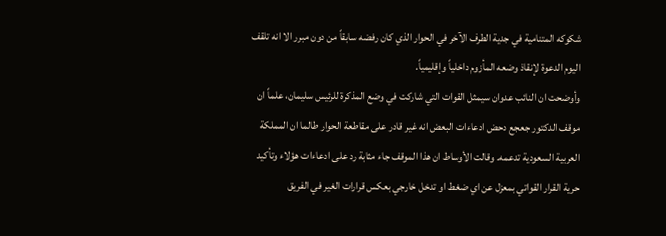شكوكه المتنامية في جدية الطرف الآخر في الحوار الذي كان رفضه سابقاً من دون مبرر الا انه تلقف اليوم الدعوة لإنقاذ وضعه المأزوم داخلياً وإقليمياً.
وأوضحت ان النائب عدوان سيمثل القوات التي شاركت في وضع المذكرة للرئيس سليمان، علماً ان موقف الدكتور جعجع دحض ادعاءات البعض انه غير قادر على مقاطعة الحوار طالما ان المملكة العربية السعودية تدعمه. وقالت الأوساط ان هذا الموقف جاء مثابة رد على ادعاءات هؤلاء وتأكيد حرية القرار القواتي بمعزل عن اي ضغط او تدخل خارجي بعكس قرارات الغير في الفريق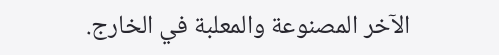الآخر المصنوعة والمعلبة في الخارج.